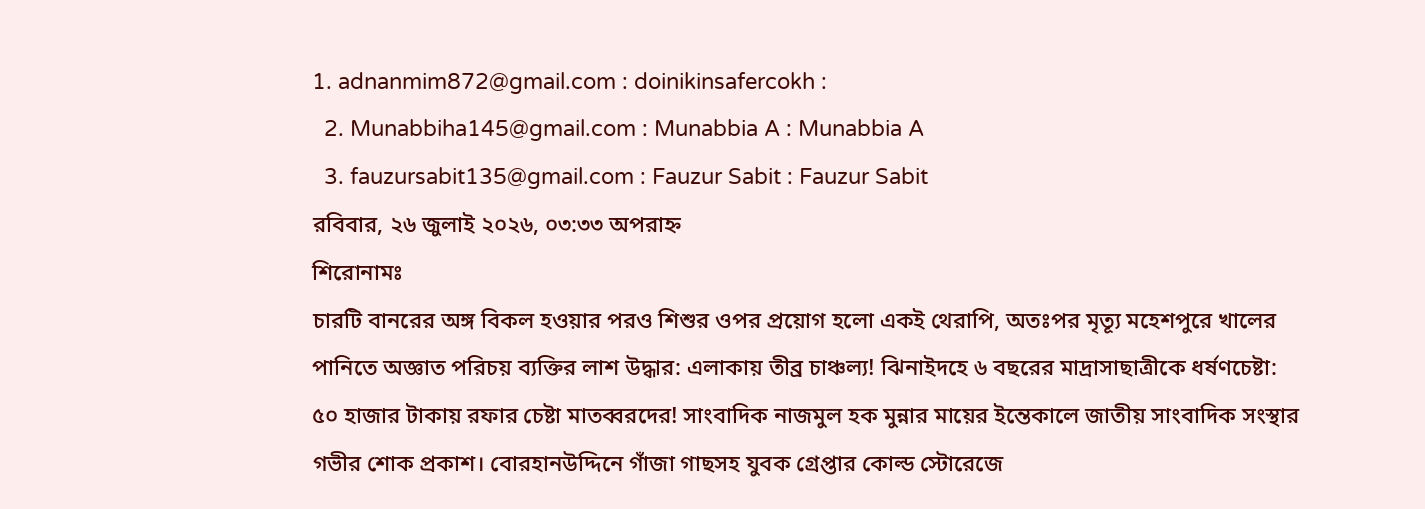1. adnanmim872@gmail.com : doinikinsafercokh :
  2. Munabbiha145@gmail.com : Munabbia A : Munabbia A
  3. fauzursabit135@gmail.com : Fauzur Sabit : Fauzur Sabit
রবিবার, ২৬ জুলাই ২০২৬, ০৩:৩৩ অপরাহ্ন
শিরোনামঃ
চারটি বানরের অঙ্গ বিকল হওয়ার পরও শিশুর ওপর প্রয়োগ হলো একই থেরাপি, অতঃপর মৃত্যূ মহেশপুরে খালের পানিতে অজ্ঞাত পরিচয় ব্যক্তির লাশ উদ্ধার: এলাকায় তীব্র চাঞ্চল্য! ঝিনাইদহে ৬ বছরের মাদ্রাসাছাত্রীকে ধর্ষণচেষ্টা: ৫০ হাজার টাকায় রফার চেষ্টা মাতব্বরদের! সাংবাদিক নাজমুল হক মুন্নার মায়ের ইন্তেকালে জাতীয় সাংবাদিক সংস্থার গভীর শোক প্রকাশ। বোরহানউদ্দিনে গাঁজা গাছসহ যুবক গ্রেপ্তার কোল্ড স্টোরেজে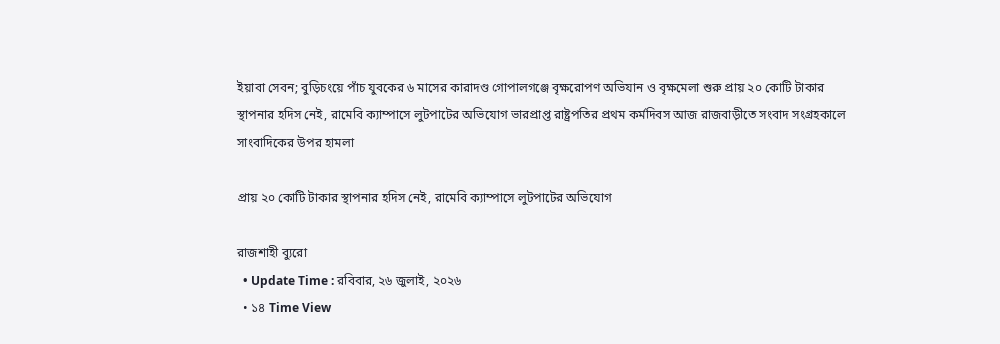ইয়াবা সেবন; বুড়িচংয়ে পাঁচ যুবকের ৬ মাসের কারাদণ্ড গোপালগঞ্জে বৃক্ষরোপণ অভিযান ও বৃক্ষমেলা শুরু প্রায় ২০ কোটি টাকার স্থাপনার হদিস নেই, রামেবি ক্যাম্পাসে লুটপাটের অভিযোগ ভারপ্রাপ্ত রাষ্ট্রপতির প্রথম কর্মদিবস আজ রাজবাড়ীতে সংবাদ সংগ্রহকালে সাংবাদিকের উপর হামলা

প্রায় ২০ কোটি টাকার স্থাপনার হদিস নেই, রামেবি ক্যাম্পাসে লুটপাটের অভিযোগ

রাজশাহী ব্যুরো
  • Update Time : রবিবার, ২৬ জুলাই, ২০২৬
  • ১৪ Time View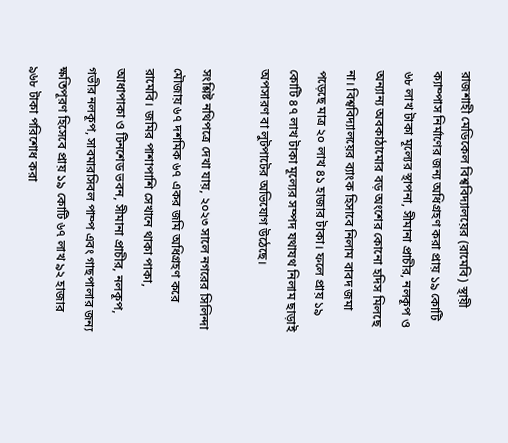রাজশাহী মেডিকেল বিশ্ববিদ্যালয়ের (রামেবি) স্থায়ী ক্যাম্পাস নির্মাণের জন্য অধিগ্রহণ করা প্রায় ১৯ কোটি ৬৮ লাখ টাকা মূল্যের স্থাপনা, সীমানা প্রাচীর, নলকূপ ও অন্যান্য অবকাঠামোর বড় অংশের কোনো হদিস মিলছে না। বিশ্ববিদ্যালয়ের ব্যাংক হিসাবে নিলাম বাবদ জমা পড়েছে মাত্র ২০ লাখ ৪১ হাজার টাকা। ফলে প্রায় ১৯ কোটি ৪৭ লাখ টাকা মূল্যের সম্পদ যথাযথ নিলাম ছাড়াই অপসারণ বা লুটপাটের অভিযোগ উঠেছে।

সংশ্লিষ্ট নথিপত্রে দেখা যায়, ২০২৩ সালে নগরের সিলিন্দা মৌজায় ৬৭ দশমিক ৬৭ একর জমি অধিগ্রহণ করে রামেবি। জমির পাশাপাশি সেখানে থাকা পাকা, আধাপাকা ও টিনশেড ভবন, সীমানা প্রাচীর, নলকূপ, গভীর নলকূপ, সাবমারসিবল পাম্প এবং গাছপালার জন্য ক্ষতিপূরণ হিসেবে প্রায় ১৯ কোটি ৬৭ লাখ ৯২ হাজার ৯৬৮ টাকা পরিশোধ করা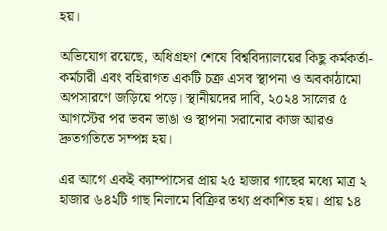হয়।

অভিযোগ রয়েছে, অধিগ্রহণ শেষে বিশ্ববিদ্যালয়ের কিছু কর্মকর্তা-কর্মচারী এবং বহিরাগত একটি চক্র এসব স্থাপনা ও অবকাঠামো অপসারণে জড়িয়ে পড়ে। স্থানীয়দের দাবি, ২০২৪ সালের ৫ আগস্টের পর ভবন ভাঙা ও স্থাপনা সরানোর কাজ আরও দ্রুতগতিতে সম্পন্ন হয়।

এর আগে একই ক্যাম্পাসের প্রায় ২৫ হাজার গাছের মধ্যে মাত্র ২ হাজার ৬৪২টি গাছ নিলামে বিক্রির তথ্য প্রকাশিত হয়। প্রায় ১৪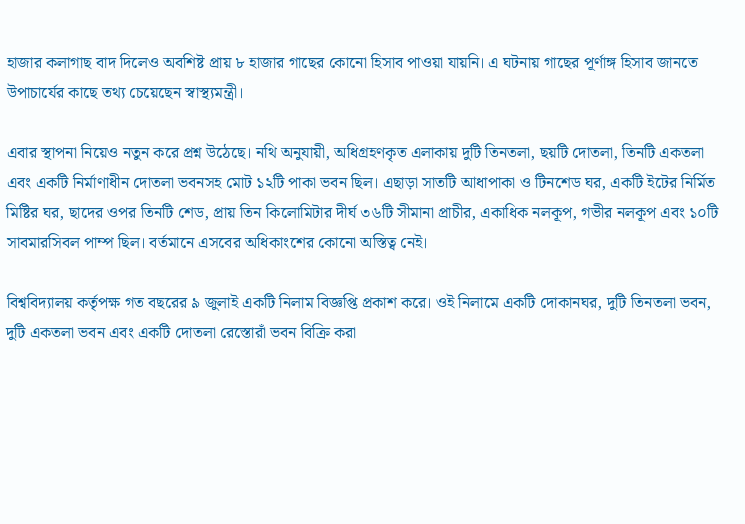হাজার কলাগাছ বাদ দিলেও অবশিষ্ট প্রায় ৮ হাজার গাছের কোনো হিসাব পাওয়া যায়নি। এ ঘটনায় গাছের পূর্ণাঙ্গ হিসাব জানতে উপাচার্যের কাছে তথ্য চেয়েছেন স্বাস্থ্যমন্ত্রী।

এবার স্থাপনা নিয়েও নতুন করে প্রশ্ন উঠেছে। নথি অনুযায়ী, অধিগ্রহণকৃত এলাকায় দুটি তিনতলা, ছয়টি দোতলা, তিনটি একতলা এবং একটি নির্মাণাধীন দোতলা ভবনসহ মোট ১২টি পাকা ভবন ছিল। এছাড়া সাতটি আধাপাকা ও টিনশেড ঘর, একটি ইটের নির্মিত মিষ্টির ঘর, ছাদের ওপর তিনটি শেড, প্রায় তিন কিলোমিটার দীর্ঘ ৩৬টি সীমানা প্রাচীর, একাধিক নলকূপ, গভীর নলকূপ এবং ১০টি সাবমারসিবল পাম্প ছিল। বর্তমানে এসবের অধিকাংশের কোনো অস্তিত্ব নেই।

বিশ্ববিদ্যালয় কর্তৃপক্ষ গত বছরের ৯ জুলাই একটি নিলাম বিজ্ঞপ্তি প্রকাশ করে। ওই নিলামে একটি দোকানঘর, দুটি তিনতলা ভবন, দুটি একতলা ভবন এবং একটি দোতলা রেস্তোরাঁ ভবন বিক্রি করা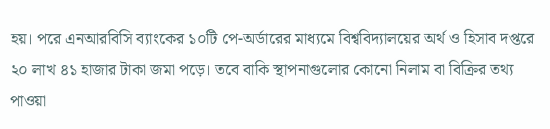হয়। পরে এনআরবিসি ব্যাংকের ১০টি পে-অর্ডারের মাধ্যমে বিশ্ববিদ্যালয়ের অর্থ ও হিসাব দপ্তরে ২০ লাখ ৪১ হাজার টাকা জমা পড়ে। তবে বাকি স্থাপনাগুলোর কোনো নিলাম বা বিক্রির তথ্য পাওয়া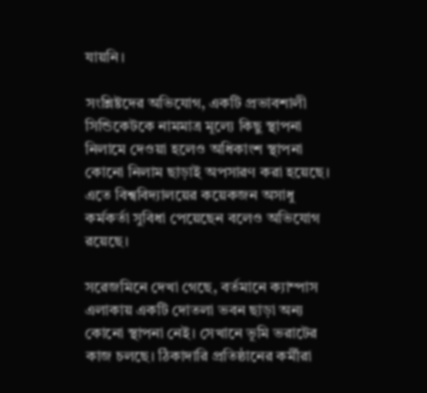যায়নি।

সংশ্লিষ্টদের অভিযোগ, একটি প্রভাবশালী সিন্ডিকেটকে নামমাত্র মূল্যে কিছু স্থাপনা নিলামে দেওয়া হলেও অধিকাংশ স্থাপনা কোনো নিলাম ছাড়াই অপসারণ করা হয়েছে। এতে বিশ্ববিদ্যালয়ের কয়েকজন অসাধু কর্মকর্তা সুবিধা পেয়েছেন বলেও অভিযোগ রয়েছে।

সরেজমিনে দেখা গেছে, বর্তমানে ক্যাম্পাস এলাকায় একটি দোতলা ভবন ছাড়া অন্য কোনো স্থাপনা নেই। সেখানে ভূমি ভরাটের কাজ চলছে। ঠিকাদারি প্রতিষ্ঠানের কর্মীরা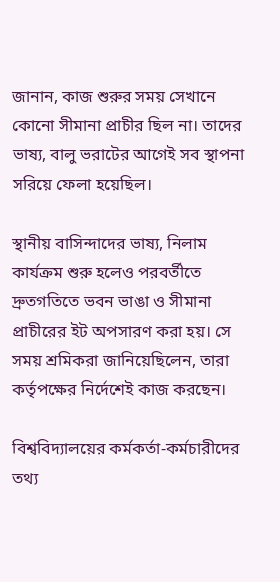জানান, কাজ শুরুর সময় সেখানে কোনো সীমানা প্রাচীর ছিল না। তাদের ভাষ্য, বালু ভরাটের আগেই সব স্থাপনা সরিয়ে ফেলা হয়েছিল।

স্থানীয় বাসিন্দাদের ভাষ্য, নিলাম কার্যক্রম শুরু হলেও পরবর্তীতে দ্রুতগতিতে ভবন ভাঙা ও সীমানা প্রাচীরের ইট অপসারণ করা হয়। সে সময় শ্রমিকরা জানিয়েছিলেন, তারা কর্তৃপক্ষের নির্দেশেই কাজ করছেন।

বিশ্ববিদ্যালয়ের কর্মকর্তা-কর্মচারীদের তথ্য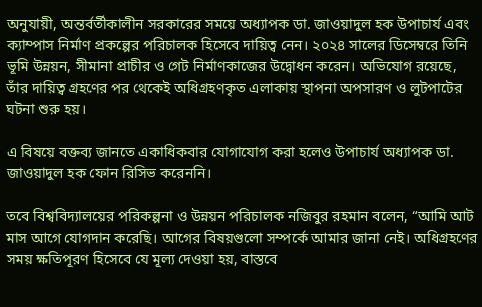অনুযায়ী, অন্তর্বর্তীকালীন সরকারের সময়ে অধ্যাপক ডা. জাওয়াদুল হক উপাচার্য এবং ক্যাম্পাস নির্মাণ প্রকল্পের পরিচালক হিসেবে দায়িত্ব নেন। ২০২৪ সালের ডিসেম্বরে তিনি ভূমি উন্নয়ন, সীমানা প্রাচীর ও গেট নির্মাণকাজের উদ্বোধন করেন। অভিযোগ রয়েছে, তাঁর দায়িত্ব গ্রহণের পর থেকেই অধিগ্রহণকৃত এলাকায় স্থাপনা অপসারণ ও লুটপাটের ঘটনা শুরু হয়।

এ বিষয়ে বক্তব্য জানতে একাধিকবার যোগাযোগ করা হলেও উপাচার্য অধ্যাপক ডা. জাওয়াদুল হক ফোন রিসিভ করেননি।

তবে বিশ্ববিদ্যালয়ের পরিকল্পনা ও উন্নয়ন পরিচালক নজিবুর রহমান বলেন, “আমি আট মাস আগে যোগদান করেছি। আগের বিষয়গুলো সম্পর্কে আমার জানা নেই। অধিগ্রহণের সময় ক্ষতিপূরণ হিসেবে যে মূল্য দেওয়া হয়, বাস্তবে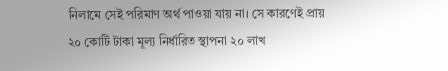নিলামে সেই পরিমাণ অর্থ পাওয়া যায় না। সে কারণেই প্রায় ২০ কোটি টাকা মূল্য নির্ধারিত স্থাপনা ২০ লাখ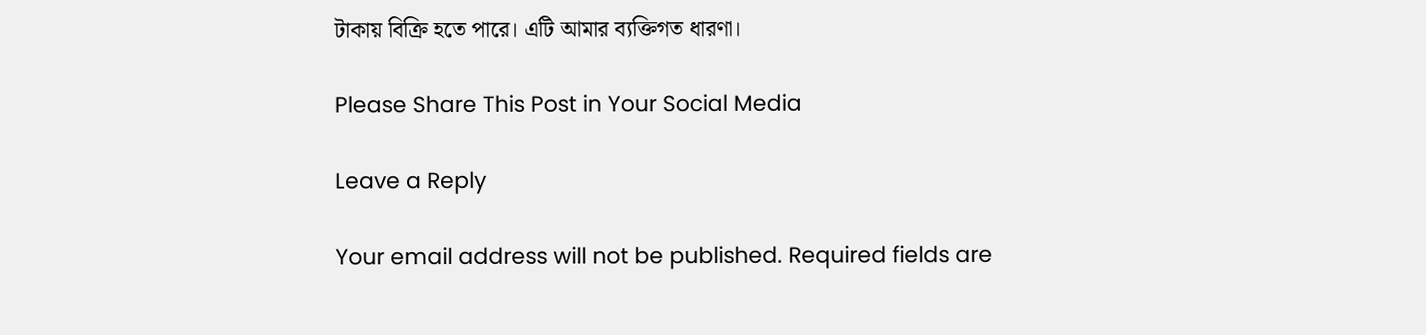টাকায় বিক্রি হতে পারে। এটি আমার ব্যক্তিগত ধারণা।

Please Share This Post in Your Social Media

Leave a Reply

Your email address will not be published. Required fields are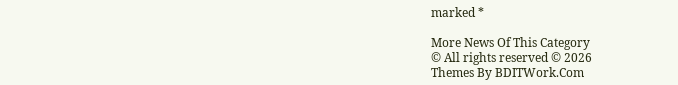marked *

More News Of This Category
© All rights reserved © 2026
Themes By BDITWork.Com